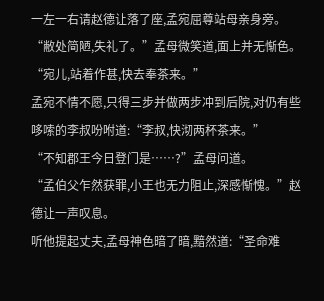一左一右请赵德让落了座,孟宛屈尊站母亲身旁。
“敝处简陋,失礼了。”孟母微笑道,面上并无惭色。“宛儿,站着作甚,快去奉茶来。”
孟宛不情不愿,只得三步并做两步冲到后院,对仍有些哆嗦的李叔吩咐道:“李叔,快沏两杯茶来。”
“不知郡王今日登门是……?”孟母问道。
“孟伯父乍然获罪,小王也无力阻止,深感惭愧。”赵德让一声叹息。
听他提起丈夫,孟母神色暗了暗,黯然道:“圣命难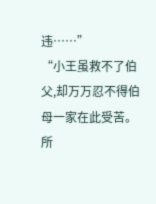违……”
“小王虽救不了伯父,却万万忍不得伯母一家在此受苦。所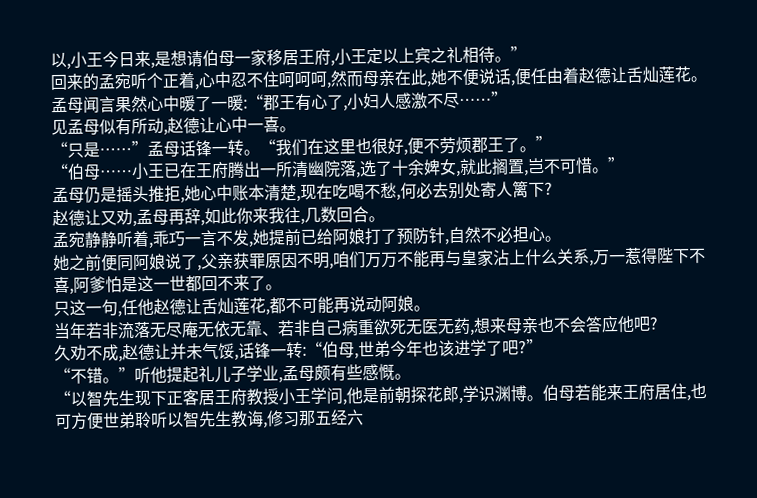以,小王今日来,是想请伯母一家移居王府,小王定以上宾之礼相待。”
回来的孟宛听个正着,心中忍不住呵呵呵,然而母亲在此,她不便说话,便任由着赵德让舌灿莲花。
孟母闻言果然心中暖了一暖:“郡王有心了,小妇人感激不尽……”
见孟母似有所动,赵德让心中一喜。
“只是……”孟母话锋一转。“我们在这里也很好,便不劳烦郡王了。”
“伯母……小王已在王府腾出一所清幽院落,选了十余婢女,就此搁置,岂不可惜。”
孟母仍是摇头推拒,她心中账本清楚,现在吃喝不愁,何必去别处寄人篱下?
赵德让又劝,孟母再辞,如此你来我往,几数回合。
孟宛静静听着,乖巧一言不发,她提前已给阿娘打了预防针,自然不必担心。
她之前便同阿娘说了,父亲获罪原因不明,咱们万万不能再与皇家沾上什么关系,万一惹得陛下不喜,阿爹怕是这一世都回不来了。
只这一句,任他赵德让舌灿莲花,都不可能再说动阿娘。
当年若非流落无尽庵无依无靠、若非自己病重欲死无医无药,想来母亲也不会答应他吧?
久劝不成,赵德让并未气馁,话锋一转:“伯母,世弟今年也该进学了吧?”
“不错。”听他提起礼儿子学业,孟母颇有些感慨。
“以智先生现下正客居王府教授小王学问,他是前朝探花郎,学识渊博。伯母若能来王府居住,也可方便世弟聆听以智先生教诲,修习那五经六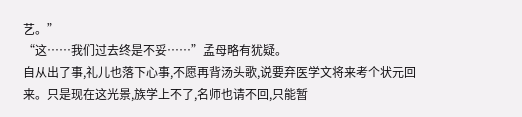艺。”
“这……我们过去终是不妥……”孟母略有犹疑。
自从出了事,礼儿也落下心事,不愿再背汤头歌,说要弃医学文将来考个状元回来。只是现在这光景,族学上不了,名师也请不回,只能暂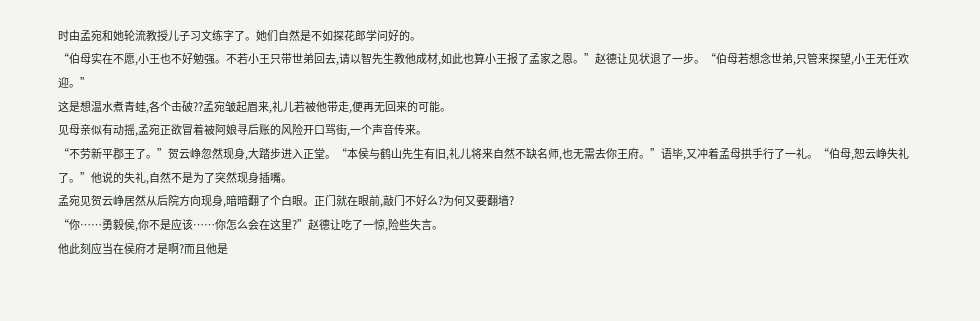时由孟宛和她轮流教授儿子习文练字了。她们自然是不如探花郎学问好的。
“伯母实在不愿,小王也不好勉强。不若小王只带世弟回去,请以智先生教他成材,如此也算小王报了孟家之恩。”赵德让见状退了一步。“伯母若想念世弟,只管来探望,小王无任欢迎。”
这是想温水煮青蛙,各个击破??孟宛皱起眉来,礼儿若被他带走,便再无回来的可能。
见母亲似有动摇,孟宛正欲冒着被阿娘寻后账的风险开口骂街,一个声音传来。
“不劳新平郡王了。”贺云峥忽然现身,大踏步进入正堂。“本侯与鹤山先生有旧,礼儿将来自然不缺名师,也无需去你王府。”语毕,又冲着孟母拱手行了一礼。“伯母,恕云峥失礼了。”他说的失礼,自然不是为了突然现身插嘴。
孟宛见贺云峥居然从后院方向现身,暗暗翻了个白眼。正门就在眼前,敲门不好么?为何又要翻墙?
“你……勇毅侯,你不是应该……你怎么会在这里?”赵德让吃了一惊,险些失言。
他此刻应当在侯府才是啊?而且他是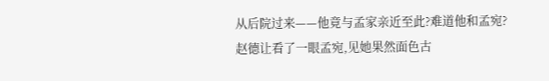从后院过来——他竟与孟家亲近至此?难道他和孟宛?
赵德让看了一眼孟宛,见她果然面色古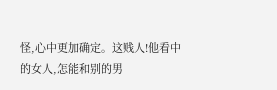怪,心中更加确定。这贱人!他看中的女人,怎能和别的男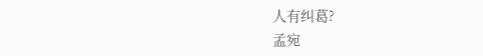人有纠葛?
孟宛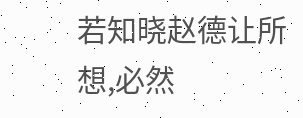若知晓赵德让所想,必然